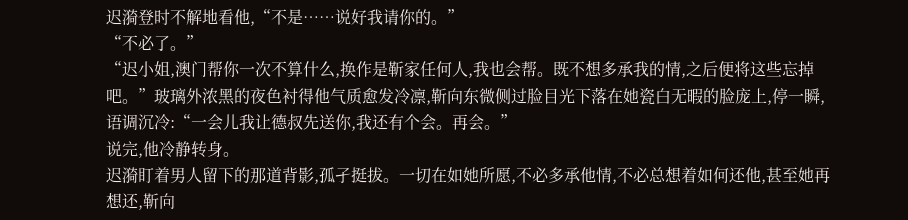迟漪登时不解地看他,“不是……说好我请你的。”
“不必了。”
“迟小姐,澳门帮你一次不算什么,换作是靳家任何人,我也会帮。既不想多承我的情,之后便将这些忘掉吧。”玻璃外浓黑的夜色衬得他气质愈发冷凛,靳向东微侧过脸目光下落在她瓷白无暇的脸庞上,停一瞬,语调沉冷:“一会儿我让德叔先送你,我还有个会。再会。”
说完,他冷静转身。
迟漪盯着男人留下的那道背影,孤孑挺拔。一切在如她所愿,不必多承他情,不必总想着如何还他,甚至她再想还,靳向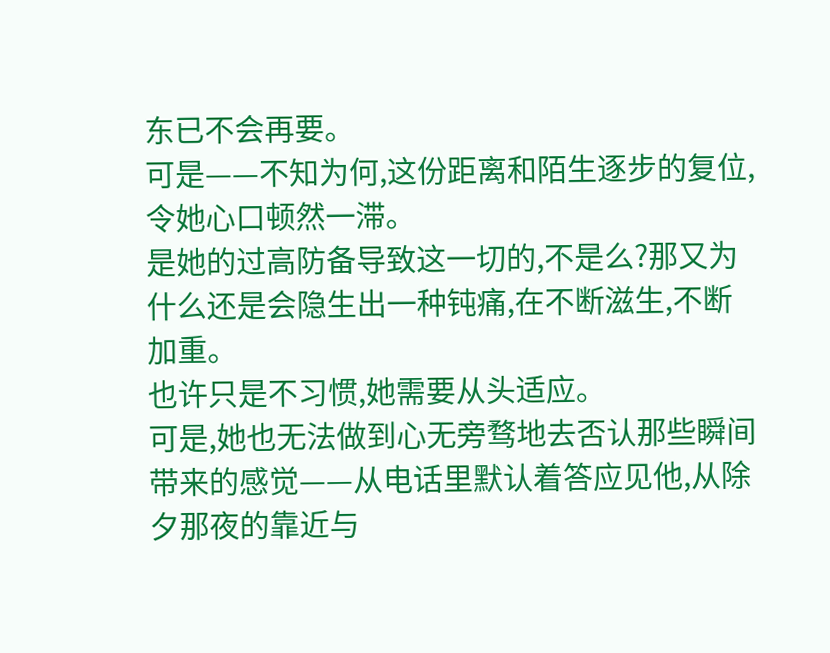东已不会再要。
可是——不知为何,这份距离和陌生逐步的复位,令她心口顿然一滞。
是她的过高防备导致这一切的,不是么?那又为什么还是会隐生出一种钝痛,在不断滋生,不断加重。
也许只是不习惯,她需要从头适应。
可是,她也无法做到心无旁骛地去否认那些瞬间带来的感觉——从电话里默认着答应见他,从除夕那夜的靠近与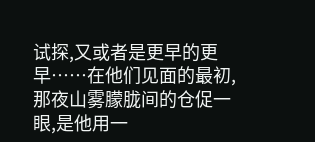试探,又或者是更早的更早……在他们见面的最初,那夜山雾朦胧间的仓促一眼,是他用一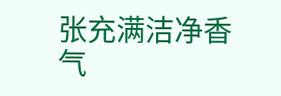张充满洁净香气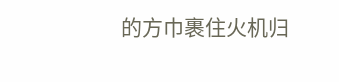的方巾裹住火机归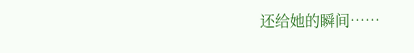还给她的瞬间……